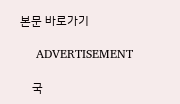본문 바로가기

    ADVERTISEMENT

    국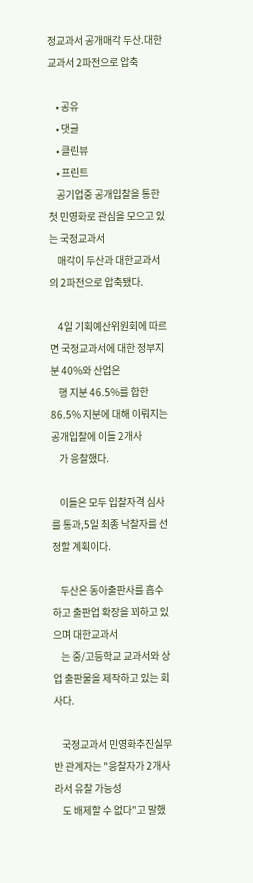정교과서 공개매각 두산.대한교과서 2파전으로 압축

    • 공유
    • 댓글
    • 클린뷰
    • 프린트
    공기업중 공개입찰을 통한 첫 민영화로 관심을 모으고 있는 국정교과서
    매각이 두산과 대한교과서의 2파전으로 압축됐다.

    4일 기획예산위원회에 따르면 국정교과서에 대한 정부지분 40%와 산업은
    행 지분 46.5%를 합한 86.5% 지분에 대해 이뤄지는 공개입찰에 이들 2개사
    가 응찰했다.

    이들은 모두 입찰자격 심사를 통과,5일 최종 낙찰자를 선정할 계획이다.

    두산은 동아출판사를 흡수하고 출판업 확장을 꾀하고 있으며 대한교과서
    는 중/고등학교 교과서와 상업 출판물을 제작하고 있는 회사다.

    국정교과서 민영화추진실무반 관계자는 "응찰자가 2개사라서 유찰 가능성
    도 배제할 수 없다"고 말했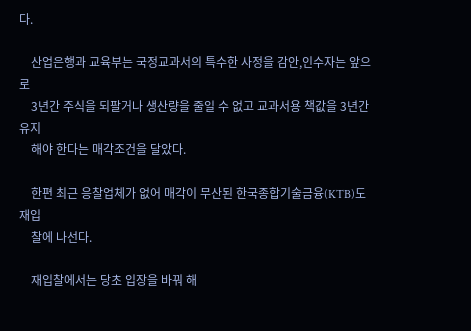다.

    산업은행과 교육부는 국정교과서의 특수한 사정을 감안,인수자는 앞으로
    3년간 주식을 되팔거나 생산량을 줄일 수 없고 교과서용 책값을 3년간 유지
    해야 한다는 매각조건을 달았다.

    한편 최근 응찰업체가 없어 매각이 무산된 한국종합기술금융(KTB)도 재입
    찰에 나선다.

    재입찰에서는 당초 입장을 바꿔 해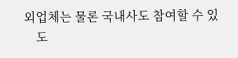외업체는 물론 국내사도 참여할 수 있
    도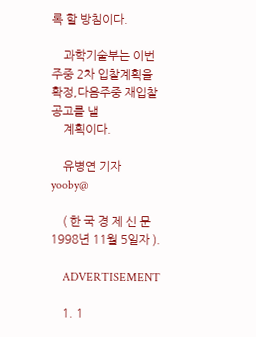록 할 방침이다.

    과학기술부는 이번주중 2차 입찰계획을 확정,다음주중 재입찰 공고를 낼
    계획이다.

    유병연 기자 yooby@

    ( 한 국 경 제 신 문 1998년 11월 5일자 ).

    ADVERTISEMENT

    1. 1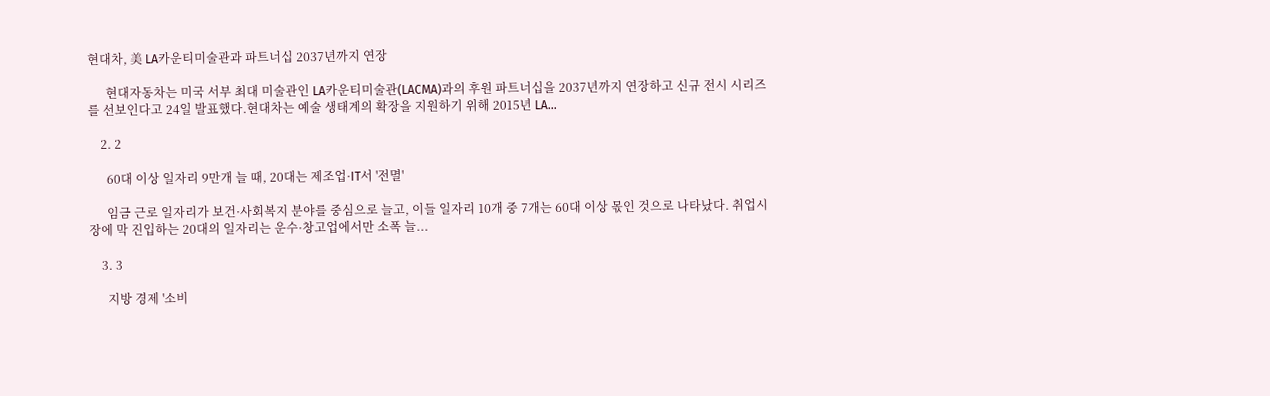현대차, 美 LA카운티미술관과 파트너십 2037년까지 연장

      현대자동차는 미국 서부 최대 미술관인 LA카운티미술관(LACMA)과의 후원 파트너십을 2037년까지 연장하고 신규 전시 시리즈를 선보인다고 24일 발표했다.현대차는 예술 생태계의 확장을 지원하기 위해 2015년 LA...

    2. 2

      60대 이상 일자리 9만개 늘 때, 20대는 제조업·IT서 '전멸'

      임금 근로 일자리가 보건·사회복지 분야를 중심으로 늘고, 이들 일자리 10개 중 7개는 60대 이상 몫인 것으로 나타났다. 취업시장에 막 진입하는 20대의 일자리는 운수·창고업에서만 소폭 늘...

    3. 3

      지방 경제 '소비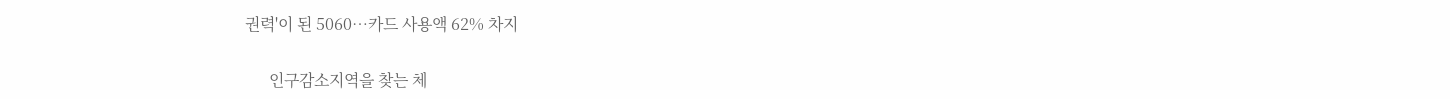권력'이 된 5060…카드 사용액 62% 차지

      인구감소지역을 찾는 체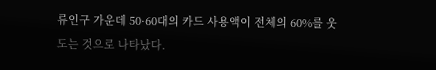류인구 가운데 50·60대의 카드 사용액이 전체의 60%를 웃도는 것으로 나타났다.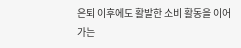은퇴 이후에도 활발한 소비 활동을 이어가는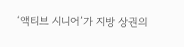‘액티브 시니어’가 지방 상권의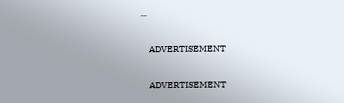...

    ADVERTISEMENT

    ADVERTISEMENT